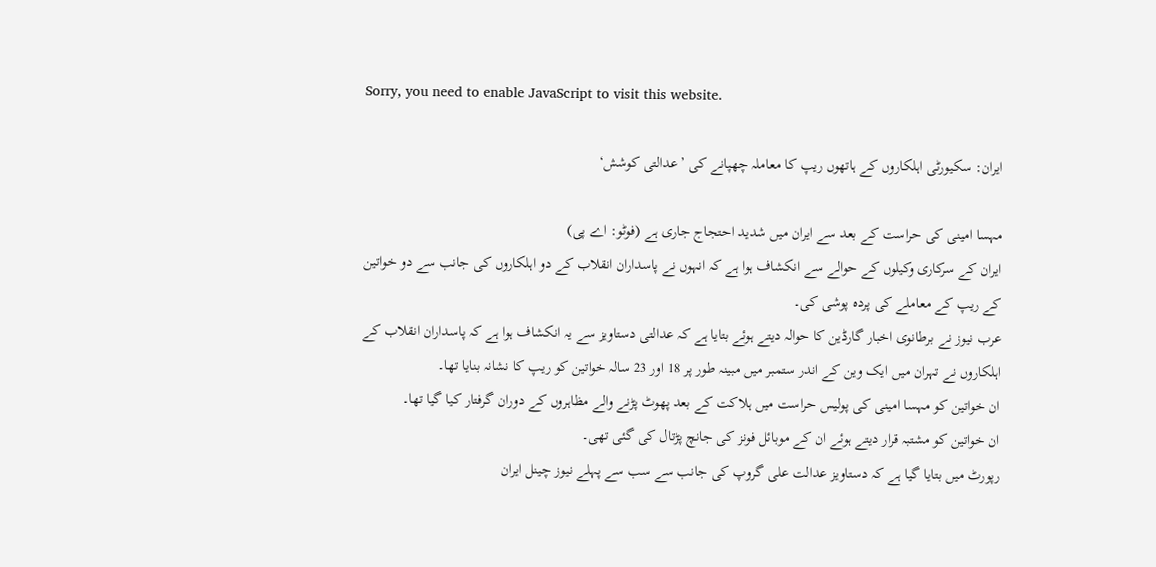Sorry, you need to enable JavaScript to visit this website.

ایران: سکیورٹی اہلکاروں کے ہاتھوں ریپ کا معاملہ چھپانے کی ’عدالتی کوشش‘

مہسا امینی کی حراست کے بعد سے ایران میں شدید احتجاج جاری ہے (فوٹو: اے پی)
ایران کے سرکاری وکیلوں کے حوالے سے انکشاف ہوا ہے کہ انہوں نے پاسداران انقلاب کے دو اہلکاروں کی جانب سے دو خواتین کے ریپ کے معاملے کی پردہ پوشی کی۔
عرب نیوز نے برطانوی اخبار گارڈین کا حوالہ دیتے ہوئے بتایا ہے کہ عدالتی دستاویز سے یہ انکشاف ہوا ہے کہ پاسداران انقلاب کے اہلکاروں نے تہران میں ایک وین کے اندر ستمبر میں مبینہ طور پر 18 اور 23 سالہ خواتین کو ریپ کا نشانہ بنایا تھا۔
ان خواتین کو مہسا امینی کی پولیس حراست میں ہلاکت کے بعد پھوٹ پڑنے والے مظاہروں کے دوران گرفتار کیا گیا تھا۔
ان خواتین کو مشتبہ قرار دیتے ہوئے ان کے موبائل فونز کی جانچ پڑتال کی گئی تھی۔
رپورٹ میں بتایا گیا ہے کہ دستاویز عدالت علی گروپ کی جانب سے سب سے پہلے نیوز چینل ایران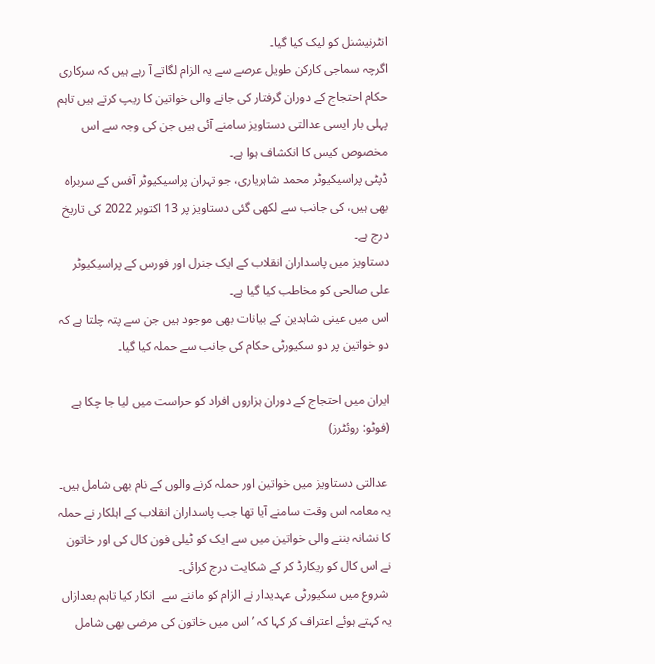انٹرنیشنل کو لیک کیا گیا۔
اگرچہ سماجی کارکن طویل عرصے سے یہ الزام لگاتے آ رہے ہیں کہ سرکاری حکام احتجاج کے دوران گرفتار کی جانے والی خواتین کا ریپ کرتے ہیں تاہم پہلی بار ایسی عدالتی دستاویز سامنے آئی ہیں جن کی وجہ سے اس مخصوص کیس کا انکشاف ہوا ہے۔
ڈپٹی پراسیکیوٹر محمد شاہریاری، جو تہران پراسیکیوٹر آفس کے سربراہ بھی ہیں، کی جانب سے لکھی گئی دستاویز پر 13 اکتوبر 2022 کی تاریخ درج ہے۔
دستاویز میں پاسداران انقلاب کے ایک جنرل اور فورس کے پراسیکیوٹر علی صالحی کو مخاطب کیا گیا ہے۔
اس میں عینی شاہدین کے بیانات بھی موجود ہیں جن سے پتہ چلتا ہے کہ دو خواتین پر دو سکیورٹی حکام کی جانب سے حملہ کیا گیا۔

ایران میں احتجاج کے دوران ہزاروں افراد کو حراست میں لیا جا چکا ہے (فوٹو: روئٹرز)

 عدالتی دستاویز میں خواتین اور حملہ کرنے والوں کے نام بھی شامل ہیں۔
یہ معامہ اس وقت سامنے آیا تھا جب پاسداران انقلاب کے اہلکار نے حملہ کا نشانہ بننے والی خواتین میں سے ایک کو ٹیلی فون کال کی اور خاتون نے اس کال کو ریکارڈ کر کے شکایت درج کرائی۔
 شروع میں سکیورٹی عہدیدار نے الزام کو ماننے سے  انکار کیا تاہم بعدازاں یہ کہتے ہوئے اعتراف کر کہا کہ ’اس میں خاتون کی مرضی بھی شامل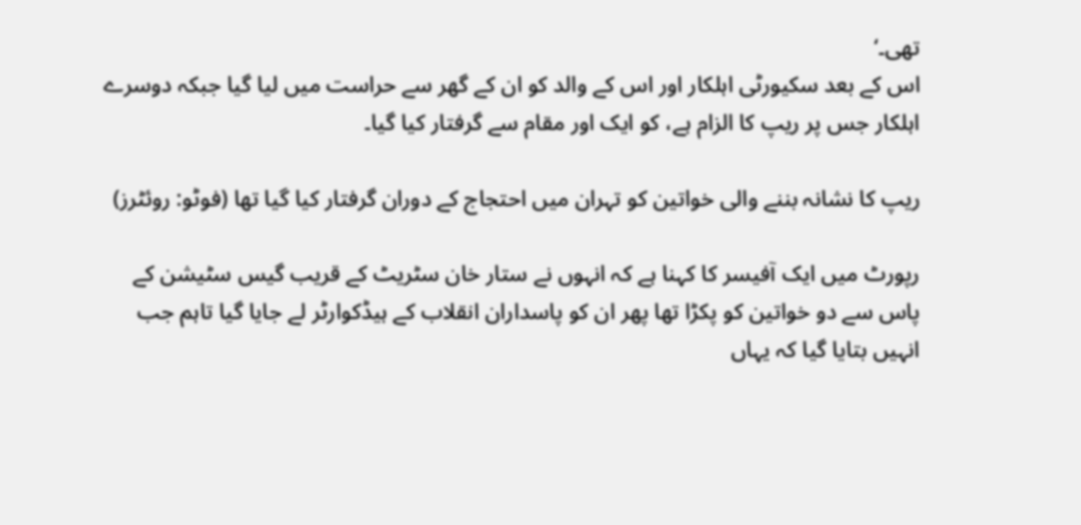تھی۔‘
اس کے بعد سکیورٹی اہلکار اور اس کے والد کو ان کے گھر سے حراست میں لیا گیا جبکہ دوسرے اہلکار جس پر ریپ کا الزام ہے، کو ایک اور مقام سے گرفتار کیا گیا۔

ریپ کا نشانہ بننے والی خواتین کو تہران میں احتجاج کے دوران گرفتار کیا گیا تھا (فوٹو: روئٹرز)

رپورٹ میں ایک آفیسر کا کہنا ہے کہ انہوں نے ستار خان سٹریٹ کے قریب گیس سٹیشن کے پاس سے دو خواتین کو پکڑا تھا پھر ان کو پاسداران انقلاب کے ہیڈکوارٹر لے جایا گیا تاہم جب انہیں بتایا گیا کہ یہاں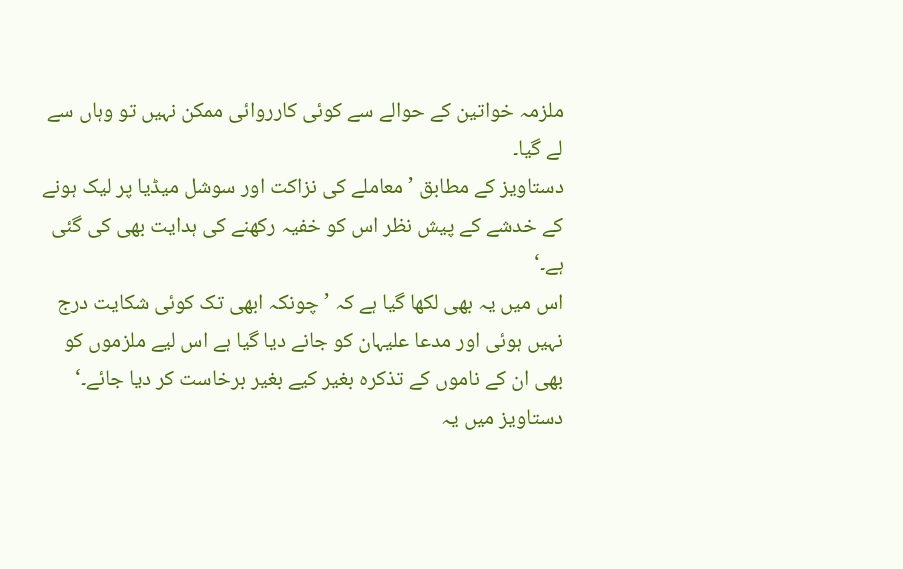ملزمہ خواتین کے حوالے سے کوئی کارروائی ممکن نہیں تو وہاں سے لے گیا۔
دستاویز کے مطابق ’معاملے کی نزاکت اور سوشل میڈیا پر لیک ہونے کے خدشے کے پیش نظر اس کو خفیہ رکھنے کی ہدایت بھی کی گئی ہے۔‘
اس میں یہ بھی لکھا گیا ہے کہ ’چونکہ ابھی تک کوئی شکایت درج نہیں ہوئی اور مدعا علیہان کو جانے دیا گیا ہے اس لیے ملزموں کو بھی ان کے ناموں کے تذکرہ بغیر کیے بغیر برخاست کر دیا جائے۔‘
دستاویز میں یہ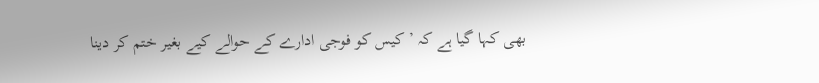بھی کہا گیا ہے کہ ’کیس کو فوجی ادارے کے حوالے کیے بغیر ختم کر دینا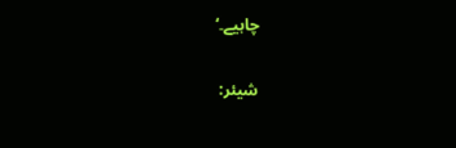چاہیے۔‘

شیئر: